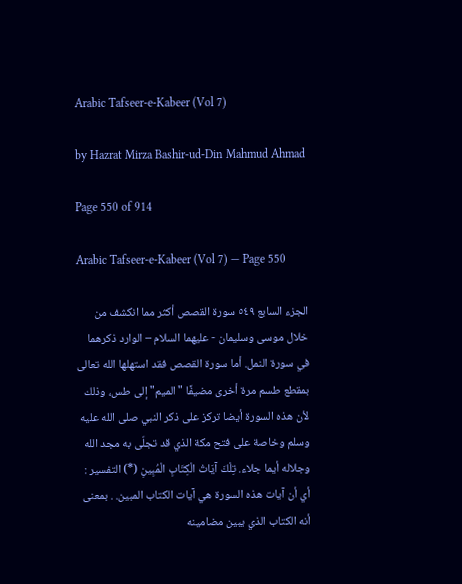Arabic Tafseer-e-Kabeer (Vol 7)

by Hazrat Mirza Bashir-ud-Din Mahmud Ahmad

Page 550 of 914

Arabic Tafseer-e-Kabeer (Vol 7) — Page 550

الجزء السابع ٥٤٩ سورة القصص أكثر مما انكشف من خلال موسى وسليمان - عليهما السلام – الوارد ذكرهما في سورة النمل. أما سورة القصص فقد استهلها الله تعالى بمقطع طسم مرة أخرى مضيفًا "الميم" إلى طس، وذلك لأن هذه السورة أيضا تركز على ذكر النبي صلى الله عليه وسلم وخاصة على فتح مكة الذي قد تجلّى به مجد الله وجلاله أيما جلاء. تِلْكَ آيَاتُ الْكِتَابِ الْمُبِينِ (*) التفسير : أي أن آيات هذه السورة هي آيات الكتاب المبين. . بمعنى أنه الكتاب الذي يبين مضامينه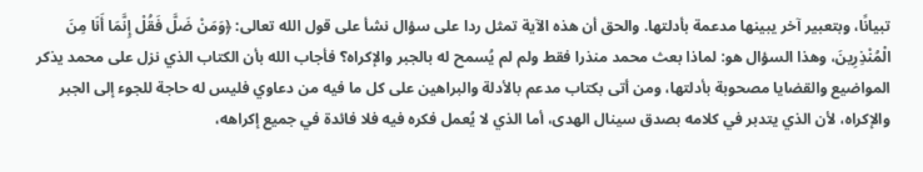تبيانًا، وبتعبير آخر يبينها مدعمة بأدلتها. والحق أن هذه الآية تمثل ردا على سؤال نشأ على قول الله تعالى: ﴿وَمَنْ ضَلَّ فَقُلْ إِنَّمَا أَنَا مِنَ الْمُنْذِرِينَ، وهذا السؤال هو: لماذا بعث محمد منذرا فقط ولم لم يُسمح له بالجبر والإكراه؟ فأجاب الله بأن الكتاب الذي نزل على محمد يذكر المواضيع والقضايا مصحوبة بأدلتها، ومن أتى بكتاب مدعم بالأدلة والبراهين على كل ما فيه من دعاوي فليس له حاجة للجوء إلى الجبر والإكراه، لأن الذي يتدبر في كلامه بصدق سينال الهدى، أما الذي لا يُعمل فكره فيه فلا فائدة في جميع إكراهه،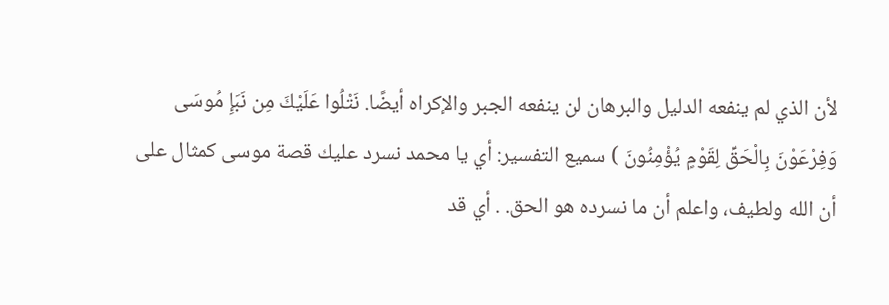لأن الذي لم ينفعه الدليل والبرهان لن ينفعه الجبر والإكراه أيضًا. نَتْلُوا عَلَيْكَ مِن نَبَإِ مُوسَى وَفِرْعَوْنَ بِالْحَقِّ لِقَوْمٍ يُؤْمِنُونَ ) سميع التفسير: أي يا محمد نسرد عليك قصة موسى كمثال على أن الله ولطيف، واعلم أن ما نسرده هو الحق. . أي قد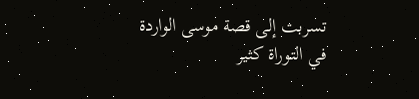تسربت إلى قصة موسى الواردة في التوراة كثير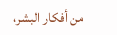من أفكار البشر،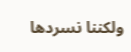ولكننا نسردها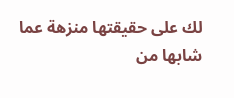لك على حقيقتها منزهة عما شابها من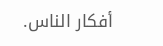أفكار الناس.